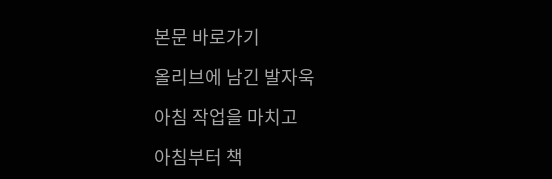본문 바로가기

올리브에 남긴 발자욱

아침 작업을 마치고

아침부터 책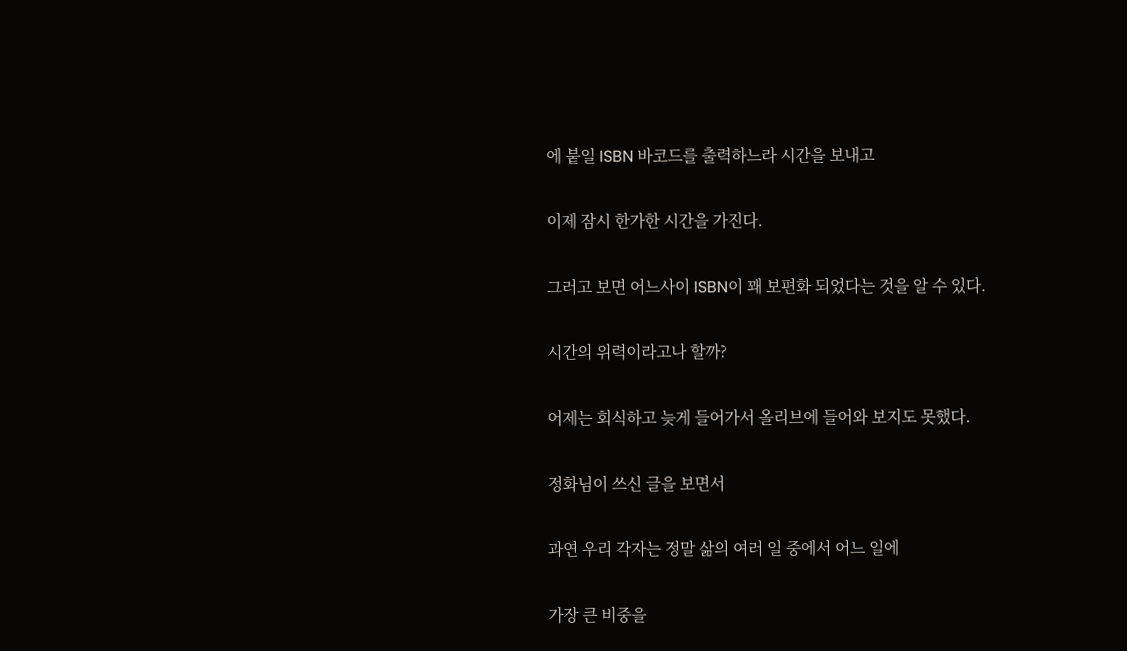에 붙일 ISBN 바코드를 출력하느라 시간을 보내고

이제 잠시 한가한 시간을 가진다.

그러고 보면 어느사이 ISBN이 꽤 보편화 되었다는 것을 알 수 있다.

시간의 위력이라고나 할까?

어제는 회식하고 늦게 들어가서 올리브에 들어와 보지도 못했다.

정화님이 쓰신 글을 보면서

과연 우리 각자는 정말 삶의 여러 일 중에서 어느 일에

가장 큰 비중을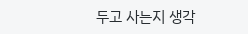두고 사는지 생각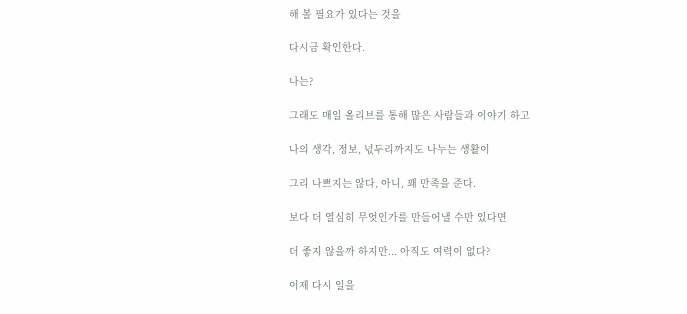해 볼 필요가 있다는 것을

다시금 확인한다.

나는?

그래도 매일 올리브를 통해 많은 사람들과 이야기 하고

나의 생각, 정보, 넋두리까지도 나누는 생활이

그리 나쁘지는 않다, 아니, 꽤 만족을 준다.

보다 더 열심히 무엇인가를 만들어낼 수만 있다면

더 좋지 않을까 하지만... 아직도 여력이 없다?

이제 다시 일을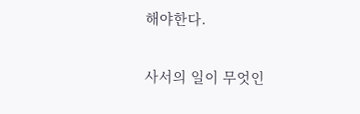해야한다.

사서의 일이 무엇인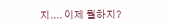지.... 이제 뭘하지?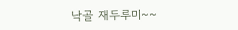낙골 재두루미~~